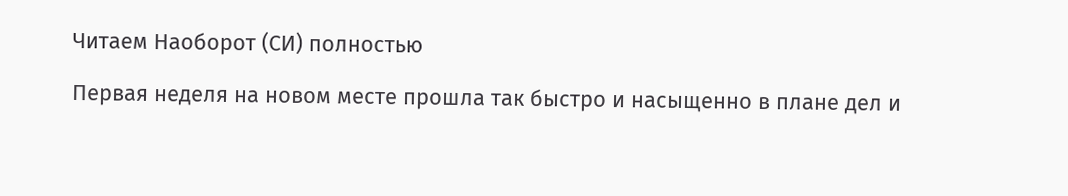Читаем Наоборот (СИ) полностью

Первая неделя на новом месте прошла так быстро и насыщенно в плане дел и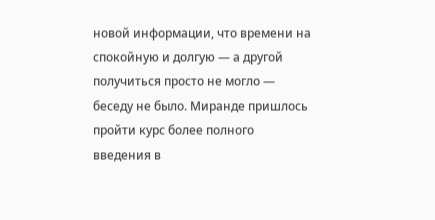новой информации, что времени на спокойную и долгую — а другой получиться просто не могло — беседу не было. Миранде пришлось пройти курс более полного введения в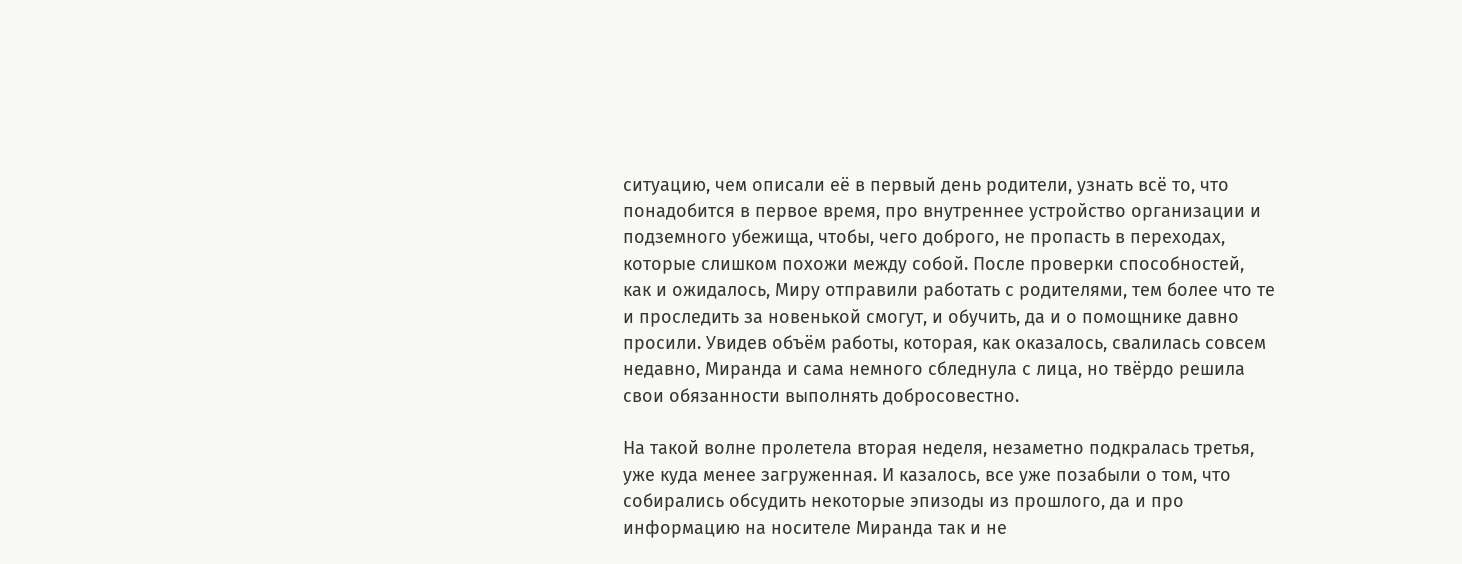ситуацию, чем описали её в первый день родители, узнать всё то, что понадобится в первое время, про внутреннее устройство организации и подземного убежища, чтобы, чего доброго, не пропасть в переходах, которые слишком похожи между собой. После проверки способностей, как и ожидалось, Миру отправили работать с родителями, тем более что те и проследить за новенькой смогут, и обучить, да и о помощнике давно просили. Увидев объём работы, которая, как оказалось, свалилась совсем недавно, Миранда и сама немного сбледнула с лица, но твёрдо решила свои обязанности выполнять добросовестно.

На такой волне пролетела вторая неделя, незаметно подкралась третья, уже куда менее загруженная. И казалось, все уже позабыли о том, что собирались обсудить некоторые эпизоды из прошлого, да и про информацию на носителе Миранда так и не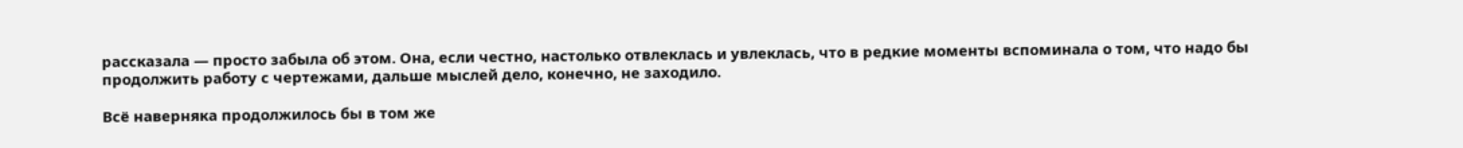рассказала — просто забыла об этом. Она, если честно, настолько отвлеклась и увлеклась, что в редкие моменты вспоминала о том, что надо бы продолжить работу с чертежами, дальше мыслей дело, конечно, не заходило.

Всё наверняка продолжилось бы в том же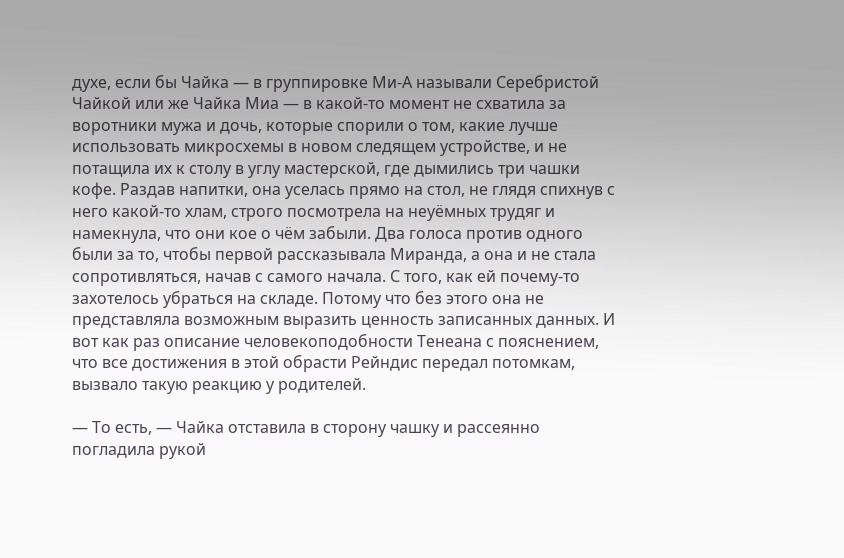духе, если бы Чайка — в группировке Ми-А называли Серебристой Чайкой или же Чайка Миа — в какой-то момент не схватила за воротники мужа и дочь, которые спорили о том, какие лучше использовать микросхемы в новом следящем устройстве, и не потащила их к столу в углу мастерской, где дымились три чашки кофе. Раздав напитки, она уселась прямо на стол, не глядя спихнув с него какой-то хлам, строго посмотрела на неуёмных трудяг и намекнула, что они кое о чём забыли. Два голоса против одного были за то, чтобы первой рассказывала Миранда, а она и не стала сопротивляться, начав с самого начала. С того, как ей почему-то захотелось убраться на складе. Потому что без этого она не представляла возможным выразить ценность записанных данных. И вот как раз описание человекоподобности Тенеана с пояснением, что все достижения в этой обрасти Рейндис передал потомкам, вызвало такую реакцию у родителей.

— То есть, — Чайка отставила в сторону чашку и рассеянно погладила рукой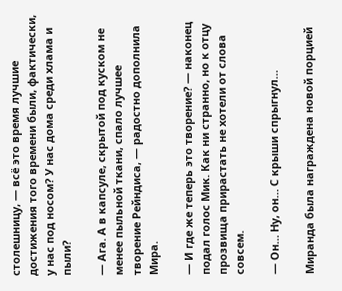столешницу, — всё это время лучшие достижения того времени были, фактически, у нас под носом? У нас дома среди хлама и пыли?

— Ага. А в капсуле, скрытой под куском не менее пыльной ткани, спало лучшее творение Рейндиса, — радостно дополнила Мира.

— И где же теперь это творение? — наконец подал голос Мик. Как ни странно, но к отцу прозвища прирастать не хотели от слова совсем.

— Он… Ну, он… С крыши спрыгнул…

Миранда была награждена новой порцией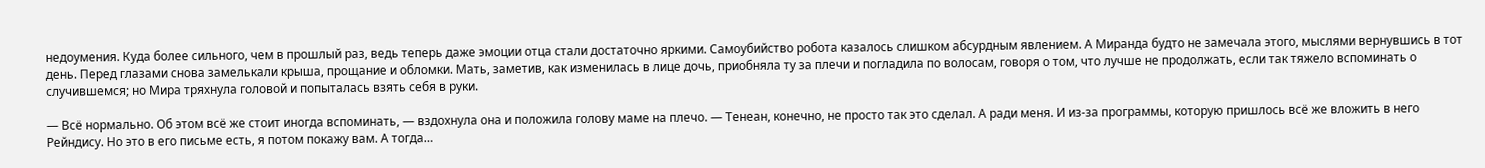недоумения. Куда более сильного, чем в прошлый раз, ведь теперь даже эмоции отца стали достаточно яркими. Самоубийство робота казалось слишком абсурдным явлением. А Миранда будто не замечала этого, мыслями вернувшись в тот день. Перед глазами снова замелькали крыша, прощание и обломки. Мать, заметив, как изменилась в лице дочь, приобняла ту за плечи и погладила по волосам, говоря о том, что лучше не продолжать, если так тяжело вспоминать о случившемся; но Мира тряхнула головой и попыталась взять себя в руки.

— Всё нормально. Об этом всё же стоит иногда вспоминать, — вздохнула она и положила голову маме на плечо. — Тенеан, конечно, не просто так это сделал. А ради меня. И из-за программы, которую пришлось всё же вложить в него Рейндису. Но это в его письме есть, я потом покажу вам. А тогда…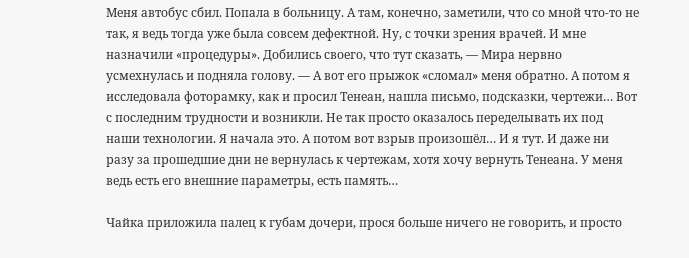Меня автобус сбил. Попала в больницу. А там, конечно, заметили, что со мной что-то не так, я ведь тогда уже была совсем дефектной. Ну, с точки зрения врачей. И мне назначили «процедуры». Добились своего, что тут сказать, — Мира нервно усмехнулась и подняла голову. — А вот его прыжок «сломал» меня обратно. А потом я исследовала фоторамку, как и просил Тенеан, нашла письмо, подсказки, чертежи… Вот с последним трудности и возникли. Не так просто оказалось переделывать их под наши технологии. Я начала это. А потом вот взрыв произошёл… И я тут. И даже ни разу за прошедшие дни не вернулась к чертежам, хотя хочу вернуть Тенеана. У меня ведь есть его внешние параметры, есть память…

Чайка приложила палец к губам дочери, прося больше ничего не говорить, и просто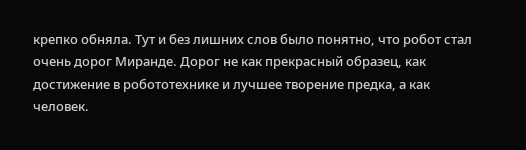крепко обняла. Тут и без лишних слов было понятно, что робот стал очень дорог Миранде. Дорог не как прекрасный образец, как достижение в робототехнике и лучшее творение предка, а как человек.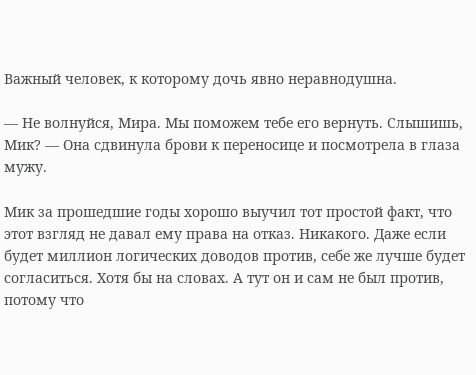Важный человек, к которому дочь явно неравнодушна.

— Не волнуйся, Мира. Мы поможем тебе его вернуть. Слышишь, Мик? — Она сдвинула брови к переносице и посмотрела в глаза мужу.

Мик за прошедшие годы хорошо выучил тот простой факт, что этот взгляд не давал ему права на отказ. Никакого. Даже если будет миллион логических доводов против, себе же лучше будет согласиться. Хотя бы на словах. А тут он и сам не был против, потому что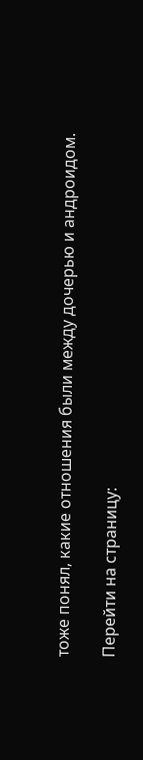тоже понял, какие отношения были между дочерью и андроидом.

Перейти на страницу: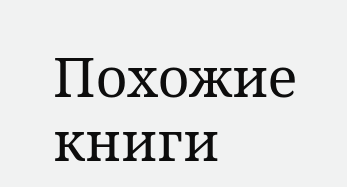Похожие книги